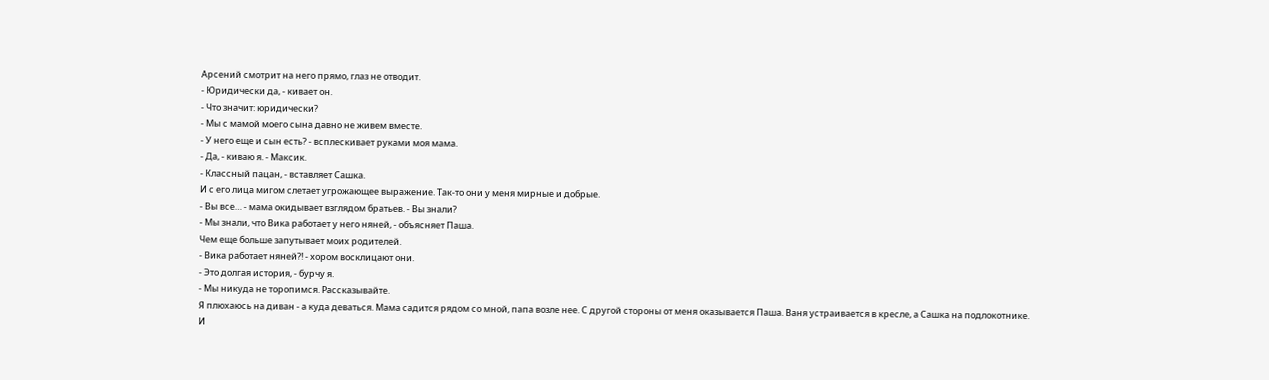Арсений смотрит на него прямо, глаз не отводит.
- Юридически да, - кивает он.
- Что значит: юридически?
- Мы с мамой моего сына давно не живем вместе.
- У него еще и сын есть? - всплескивает руками моя мама.
- Да, - киваю я. - Максик.
- Классный пацан, - вставляет Сашка.
И с его лица мигом слетает угрожающее выражение. Так-то они у меня мирные и добрые.
- Вы все… - мама окидывает взглядом братьев. - Вы знали?
- Мы знали, что Вика работает у него няней, - объясняет Паша.
Чем еще больше запутывает моих родителей.
- Вика работает няней?! - хором восклицают они.
- Это долгая история, - бурчу я.
- Мы никуда не торопимся. Рассказывайте.
Я плюхаюсь на диван - а куда деваться. Мама садится рядом со мной, папа возле нее. С другой стороны от меня оказывается Паша. Ваня устраивается в кресле, а Сашка на подлокотнике.
И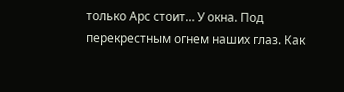только Арс стоит… У окна. Под перекрестным огнем наших глаз. Как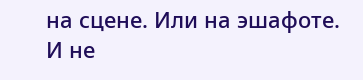на сцене. Или на эшафоте.
И не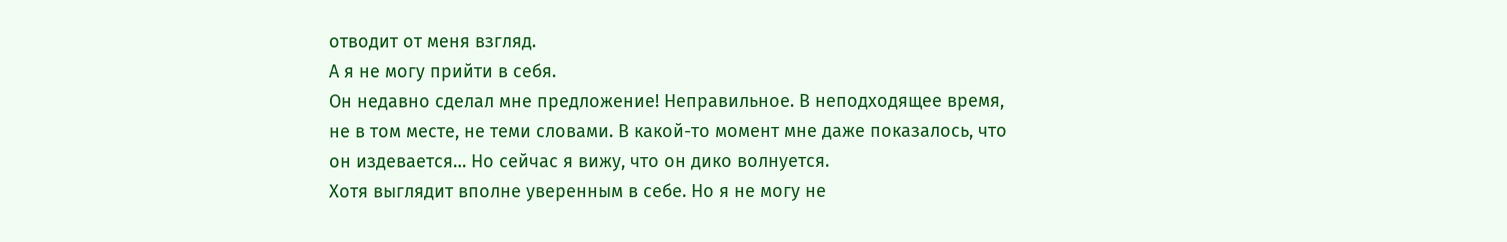отводит от меня взгляд.
А я не могу прийти в себя.
Он недавно сделал мне предложение! Неправильное. В неподходящее время, не в том месте, не теми словами. В какой-то момент мне даже показалось, что он издевается… Но сейчас я вижу, что он дико волнуется.
Хотя выглядит вполне уверенным в себе. Но я не могу не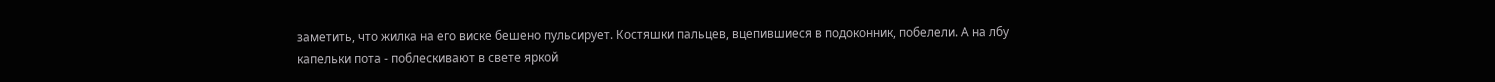заметить, что жилка на его виске бешено пульсирует. Костяшки пальцев, вцепившиеся в подоконник, побелели. А на лбу капельки пота - поблескивают в свете яркой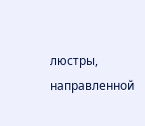люстры, направленной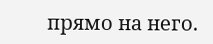прямо на него.